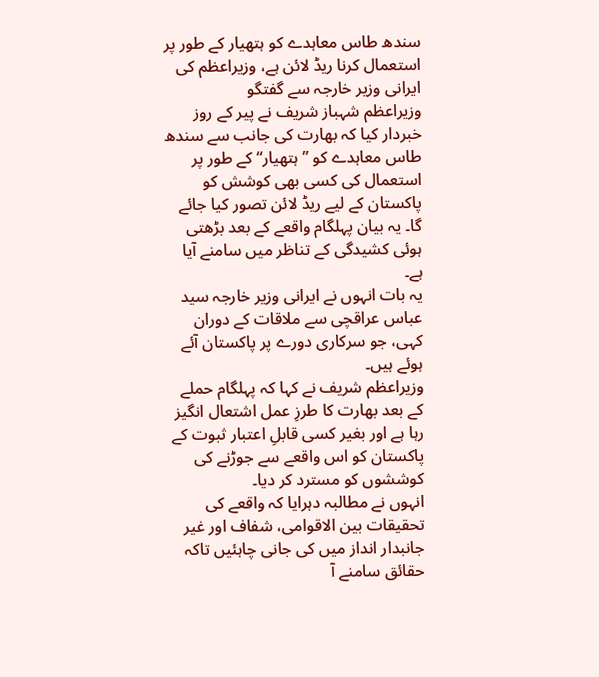سندھ طاس معاہدے کو ہتھیار کے طور پر استعمال کرنا ریڈ لائن ہے، وزیراعظم کی ایرانی وزیر خارجہ سے گفتگو
وزیراعظم شہباز شریف نے پیر کے روز خبردار کیا کہ بھارت کی جانب سے سندھ طاس معاہدے کو ”ہتھیار“ کے طور پر استعمال کی کسی بھی کوشش کو پاکستان کے لیے ریڈ لائن تصور کیا جائے گا۔ یہ بیان پہلگام واقعے کے بعد بڑھتی ہوئی کشیدگی کے تناظر میں سامنے آیا ہے۔
یہ بات انہوں نے ایرانی وزیر خارجہ سید عباس عراقچی سے ملاقات کے دوران کہی، جو سرکاری دورے پر پاکستان آئے ہوئے ہیں۔
وزیراعظم شریف نے کہا کہ پہلگام حملے کے بعد بھارت کا طرزِ عمل اشتعال انگیز رہا ہے اور بغیر کسی قابلِ اعتبار ثبوت کے پاکستان کو اس واقعے سے جوڑنے کی کوششوں کو مسترد کر دیا۔
انہوں نے مطالبہ دہرایا کہ واقعے کی تحقیقات بین الاقوامی، شفاف اور غیر جانبدار انداز میں کی جانی چاہئیں تاکہ حقائق سامنے آ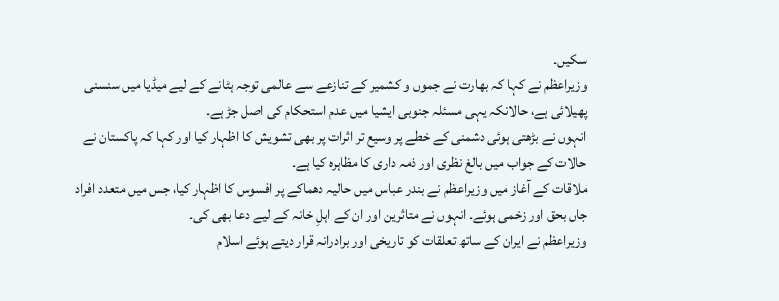سکیں۔
وزیراعظم نے کہا کہ بھارت نے جموں و کشمیر کے تنازعے سے عالمی توجہ ہٹانے کے لیے میڈیا میں سنسنی پھیلائی ہے، حالانکہ یہی مسئلہ جنوبی ایشیا میں عدم استحکام کی اصل جڑ ہے۔
انہوں نے بڑھتی ہوئی دشمنی کے خطے پر وسیع تر اثرات پر بھی تشویش کا اظہار کیا اور کہا کہ پاکستان نے حالات کے جواب میں بالغ نظری اور ذمہ داری کا مظاہرہ کیا ہے۔
ملاقات کے آغاز میں وزیراعظم نے بندر عباس میں حالیہ دھماکے پر افسوس کا اظہار کیا، جس میں متعدد افراد جاں بحق اور زخمی ہوئے۔ انہوں نے متاثرین اور ان کے اہلِ خانہ کے لیے دعا بھی کی۔
وزیراعظم نے ایران کے ساتھ تعلقات کو تاریخی اور برادرانہ قرار دیتے ہوئے اسلام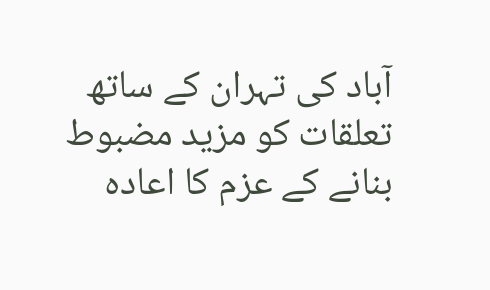آباد کی تہران کے ساتھ تعلقات کو مزید مضبوط بنانے کے عزم کا اعادہ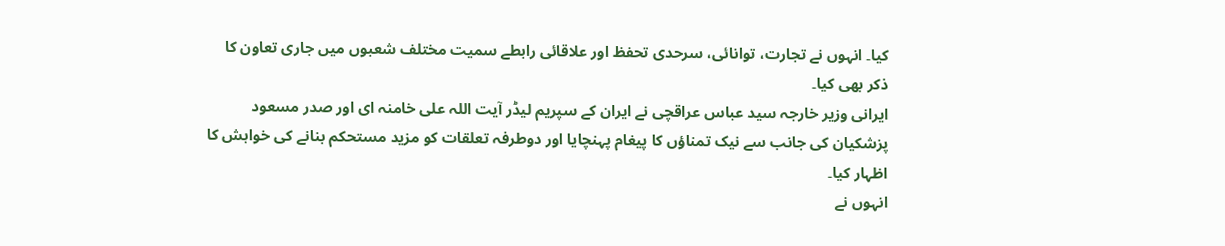کیا۔ انہوں نے تجارت، توانائی، سرحدی تحفظ اور علاقائی رابطے سمیت مختلف شعبوں میں جاری تعاون کا ذکر بھی کیا۔
ایرانی وزیر خارجہ سید عباس عراقچی نے ایران کے سپریم لیڈر آیت اللہ علی خامنہ ای اور صدر مسعود پزشکیان کی جانب سے نیک تمناؤں کا پیغام پہنچایا اور دوطرفہ تعلقات کو مزید مستحکم بنانے کی خواہش کا اظہار کیا۔
انہوں نے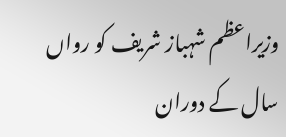وزیراعظم شہباز شریف کو رواں سال کے دوران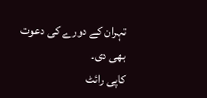تہران کے دورے کی دعوت بھی دی۔
کاپی رائٹ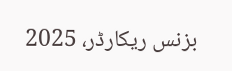بزنس ریکارڈر، 2025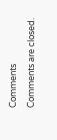Comments
Comments are closed.